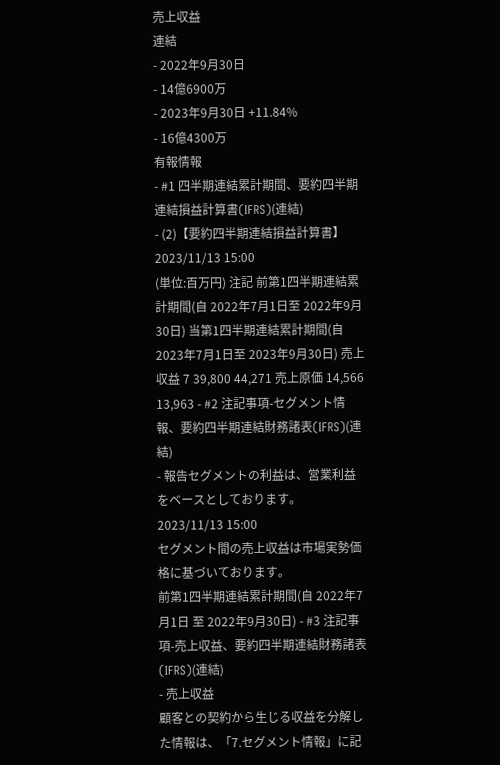売上収益
連結
- 2022年9月30日
- 14億6900万
- 2023年9月30日 +11.84%
- 16億4300万
有報情報
- #1 四半期連結累計期間、要約四半期連結損益計算書(IFRS)(連結)
- (2)【要約四半期連結損益計算書】2023/11/13 15:00
(単位:百万円) 注記 前第1四半期連結累計期間(自 2022年7月1日至 2022年9月30日) 当第1四半期連結累計期間(自 2023年7月1日至 2023年9月30日) 売上収益 7 39,800 44,271 売上原価 14,566 13,963 - #2 注記事項-セグメント情報、要約四半期連結財務諸表(IFRS)(連結)
- 報告セグメントの利益は、営業利益をベースとしております。2023/11/13 15:00
セグメント間の売上収益は市場実勢価格に基づいております。
前第1四半期連結累計期間(自 2022年7月1日 至 2022年9月30日) - #3 注記事項-売上収益、要約四半期連結財務諸表(IFRS)(連結)
- 売上収益
顧客との契約から生じる収益を分解した情報は、「7.セグメント情報」に記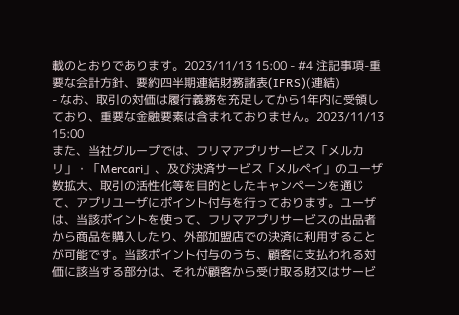載のとおりであります。2023/11/13 15:00 - #4 注記事項-重要な会計方針、要約四半期連結財務諸表(IFRS)(連結)
- なお、取引の対価は履行義務を充足してから1年内に受領しており、重要な金融要素は含まれておりません。2023/11/13 15:00
また、当社グループでは、フリマアプリサービス「メルカリ」・「Mercari」、及び決済サービス「メルペイ」のユーザ数拡大、取引の活性化等を目的としたキャンペーンを通じて、アプリユーザにポイント付与を行っております。ユーザは、当該ポイントを使って、フリマアプリサービスの出品者から商品を購入したり、外部加盟店での決済に利用することが可能です。当該ポイント付与のうち、顧客に支払われる対価に該当する部分は、それが顧客から受け取る財又はサービ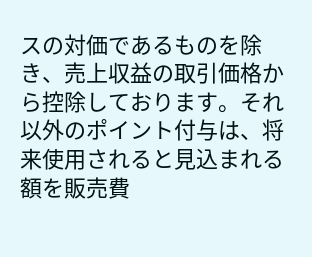スの対価であるものを除き、売上収益の取引価格から控除しております。それ以外のポイント付与は、将来使用されると見込まれる額を販売費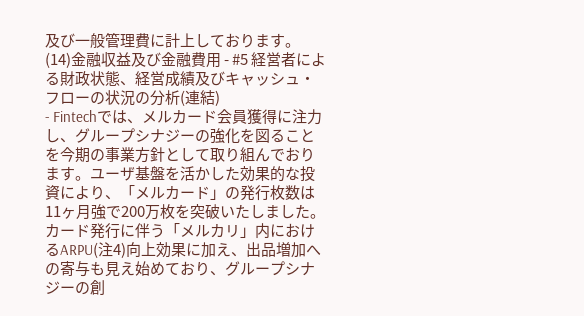及び一般管理費に計上しております。
(14)金融収益及び金融費用 - #5 経営者による財政状態、経営成績及びキャッシュ・フローの状況の分析(連結)
- Fintechでは、メルカード会員獲得に注力し、グループシナジーの強化を図ることを今期の事業方針として取り組んでおります。ユーザ基盤を活かした効果的な投資により、「メルカード」の発行枚数は11ヶ月強で200万枚を突破いたしました。カード発行に伴う「メルカリ」内におけるARPU(注4)向上効果に加え、出品増加への寄与も見え始めており、グループシナジーの創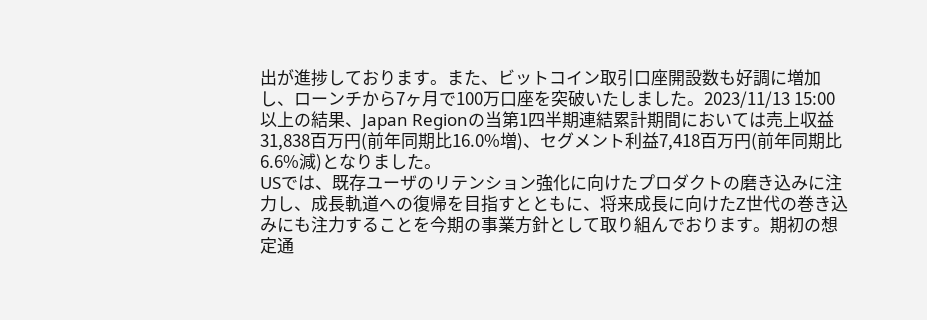出が進捗しております。また、ビットコイン取引口座開設数も好調に増加し、ローンチから7ヶ月で100万口座を突破いたしました。2023/11/13 15:00
以上の結果、Japan Regionの当第1四半期連結累計期間においては売上収益31,838百万円(前年同期比16.0%増)、セグメント利益7,418百万円(前年同期比6.6%減)となりました。
USでは、既存ユーザのリテンション強化に向けたプロダクトの磨き込みに注力し、成長軌道への復帰を目指すとともに、将来成長に向けたZ世代の巻き込みにも注力することを今期の事業方針として取り組んでおります。期初の想定通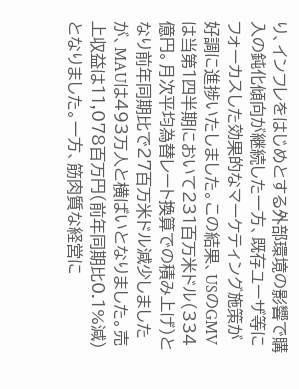り、インフレをはじめとする外部環境の影響で購入の鈍化傾向が継続した一方、既存ユーザ等にフォーカスした効果的なマーケティング施策が好調に進捗いたしました。この結果、USのGMVは当第1四半期において231百万米ドル(334億円。月次平均為替レート換算での積み上げ)となり前年同期比で27百万米ドル減少しましたが、MAUは493万人と横ばいとなりました。売上収益は11,078百万円(前年同期比0.1%減)となりました。一方、筋肉質な経営に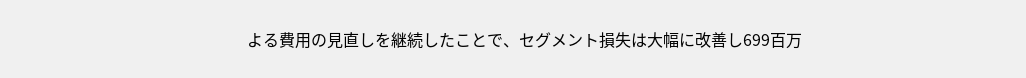よる費用の見直しを継続したことで、セグメント損失は大幅に改善し699百万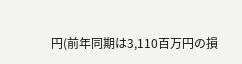円(前年同期は3,110百万円の損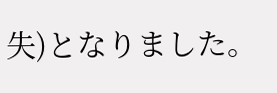失)となりました。